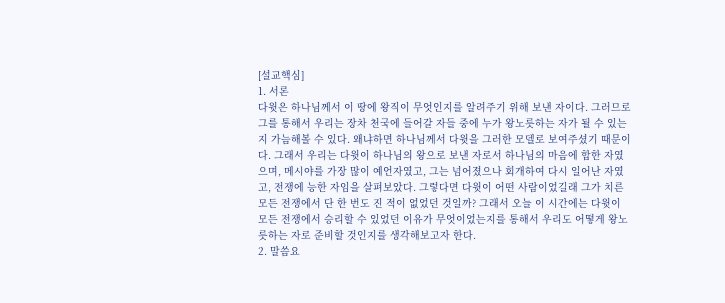[설교핵심]
1. 서론
다윗은 하나님께서 이 땅에 왕직이 무엇인지를 알려주기 위해 보낸 자이다. 그러므로 그를 통해서 우리는 장차 천국에 들어갈 자들 중에 누가 왕노릇하는 자가 될 수 있는지 가늠해볼 수 있다. 왜냐하면 하나님께서 다윗을 그러한 모델로 보여주셨기 때문이다. 그래서 우리는 다윗이 하나님의 왕으로 보낸 자로서 하나님의 마음에 합한 자였으며, 메시야를 가장 많이 예언자였고, 그는 넘어졌으나 회개하여 다시 일어난 자였고, 전쟁에 능한 자임을 살펴보았다. 그렇다면 다윗이 어떤 사람이었길래 그가 치른 모든 전쟁에서 단 한 번도 진 적이 없었던 것일까? 그래서 오늘 이 시간에는 다윗이 모든 전쟁에서 승리할 수 있었던 이유가 무엇이었는지를 통해서 우리도 어떻게 왕노릇하는 자로 준비할 것인지를 생각해보고자 한다.
2. 말씀요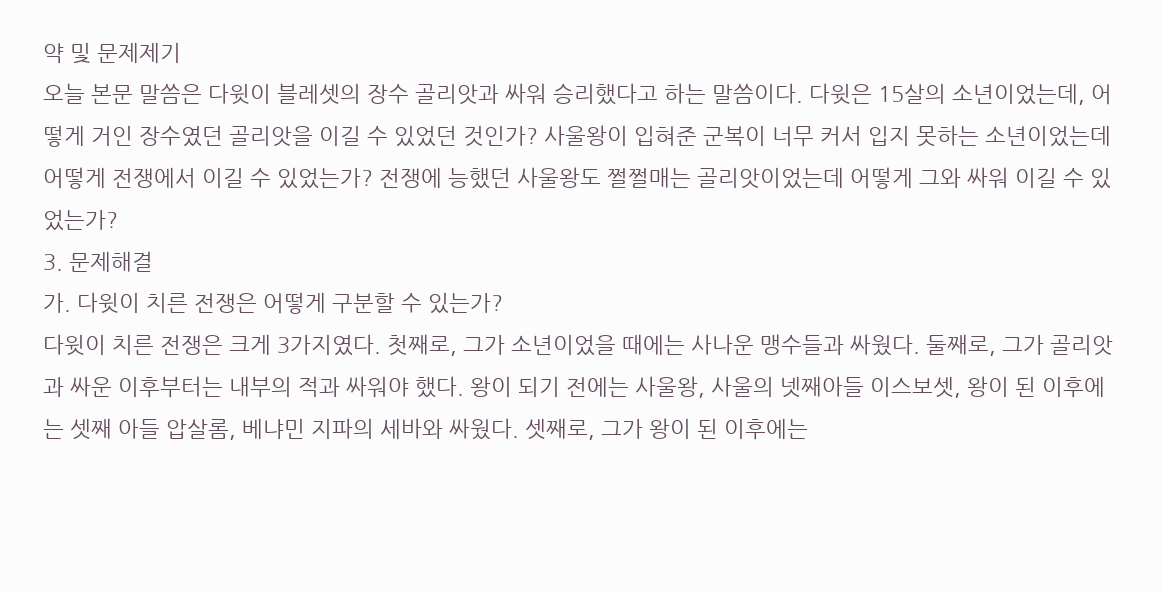약 및 문제제기
오늘 본문 말씀은 다윗이 블레셋의 장수 골리앗과 싸워 승리했다고 하는 말씀이다. 다윗은 15살의 소년이었는데, 어떻게 거인 장수였던 골리앗을 이길 수 있었던 것인가? 사울왕이 입혀준 군복이 너무 커서 입지 못하는 소년이었는데 어떻게 전쟁에서 이길 수 있었는가? 전쟁에 능했던 사울왕도 쩔쩔매는 골리앗이었는데 어떻게 그와 싸워 이길 수 있었는가?
3. 문제해결
가. 다윗이 치른 전쟁은 어떻게 구분할 수 있는가?
다윗이 치른 전쟁은 크게 3가지였다. 첫째로, 그가 소년이었을 때에는 사나운 맹수들과 싸웠다. 둘째로, 그가 골리앗과 싸운 이후부터는 내부의 적과 싸워야 했다. 왕이 되기 전에는 사울왕, 사울의 넷째아들 이스보셋, 왕이 된 이후에는 셋째 아들 압살롬, 베냐민 지파의 세바와 싸웠다. 셋째로, 그가 왕이 된 이후에는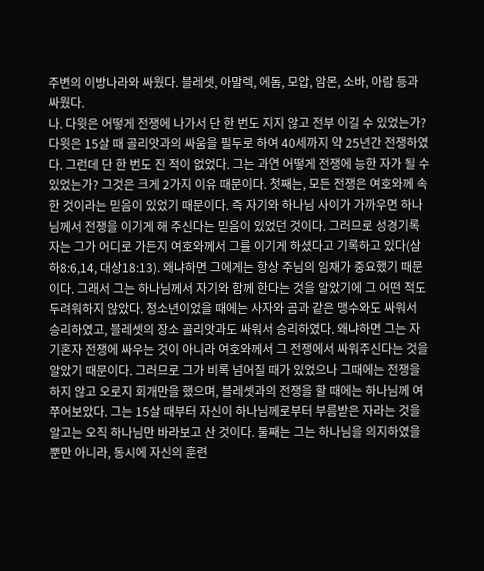주변의 이방나라와 싸웠다. 블레셋, 아말렉, 에돔, 모압, 암몬, 소바, 아람 등과 싸웠다.
나. 다윗은 어떻게 전쟁에 나가서 단 한 번도 지지 않고 전부 이길 수 있었는가?
다윗은 15살 때 골리앗과의 싸움을 필두로 하여 40세까지 약 25년간 전쟁하였다. 그런데 단 한 번도 진 적이 없었다. 그는 과연 어떻게 전쟁에 능한 자가 될 수 있었는가? 그것은 크게 2가지 이유 때문이다. 첫째는, 모든 전쟁은 여호와께 속한 것이라는 믿음이 있었기 때문이다. 즉 자기와 하나님 사이가 가까우면 하나님께서 전쟁을 이기게 해 주신다는 믿음이 있었던 것이다. 그러므로 성경기록자는 그가 어디로 가든지 여호와께서 그를 이기게 하셨다고 기록하고 있다(삼하8:6,14, 대상18:13). 왜냐하면 그에게는 항상 주님의 임재가 중요했기 때문이다. 그래서 그는 하나님께서 자기와 함께 한다는 것을 알았기에 그 어떤 적도 두려워하지 않았다. 청소년이었을 때에는 사자와 곰과 같은 맹수와도 싸워서 승리하였고, 블레셋의 장소 골리앗과도 싸워서 승리하였다. 왜냐하면 그는 자기혼자 전쟁에 싸우는 것이 아니라 여호와께서 그 전쟁에서 싸워주신다는 것을 알았기 때문이다. 그러므로 그가 비록 넘어질 때가 있었으나 그때에는 전쟁을 하지 않고 오로지 회개만을 했으며, 블레셋과의 전쟁을 할 때에는 하나님께 여쭈어보았다. 그는 15살 때부터 자신이 하나님께로부터 부름받은 자라는 것을 알고는 오직 하나님만 바라보고 산 것이다. 둘째는 그는 하나님을 의지하였을 뿐만 아니라, 동시에 자신의 훈련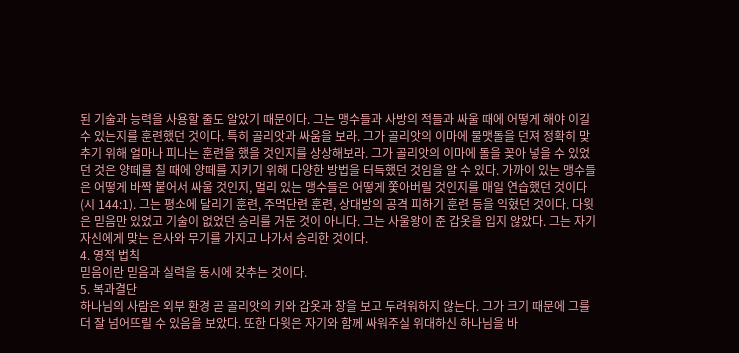된 기술과 능력을 사용할 줄도 알았기 때문이다. 그는 맹수들과 사방의 적들과 싸울 때에 어떻게 해야 이길 수 있는지를 훈련했던 것이다. 특히 골리앗과 싸움을 보라. 그가 골리앗의 이마에 물맷돌을 던져 정확히 맞추기 위해 얼마나 피나는 훈련을 했을 것인지를 상상해보라. 그가 골리앗의 이마에 돌을 꽂아 넣을 수 있었던 것은 양떼를 칠 때에 양떼를 지키기 위해 다양한 방법을 터득했던 것임을 알 수 있다. 가까이 있는 맹수들은 어떻게 바짝 붙어서 싸울 것인지, 멀리 있는 맹수들은 어떻게 쫓아버릴 것인지를 매일 연습했던 것이다(시 144:1). 그는 평소에 달리기 훈련, 주먹단련 훈련, 상대방의 공격 피하기 훈련 등을 익혔던 것이다. 다윗은 믿음만 있었고 기술이 없었던 승리를 거둔 것이 아니다. 그는 사울왕이 준 갑옷을 입지 않았다. 그는 자기 자신에게 맞는 은사와 무기를 가지고 나가서 승리한 것이다.
4. 영적 법칙
믿음이란 믿음과 실력을 동시에 갖추는 것이다.
5. 복과결단
하나님의 사람은 외부 환경 곧 골리앗의 키와 갑옷과 창을 보고 두려워하지 않는다. 그가 크기 때문에 그를 더 잘 넘어뜨릴 수 있음을 보았다. 또한 다윗은 자기와 함께 싸워주실 위대하신 하나님을 바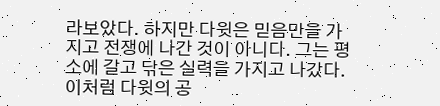라보았다. 하지만 다윗은 믿음만을 가지고 전쟁에 나간 것이 아니다. 그는 평소에 갈고 닦은 실력을 가지고 나갔다. 이처럼 다윗의 공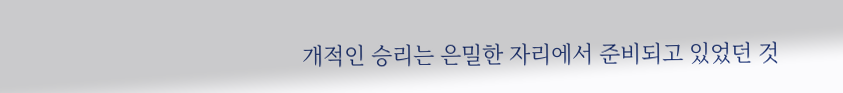개적인 승리는 은밀한 자리에서 준비되고 있었던 것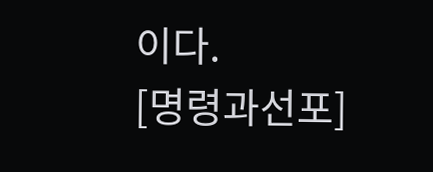이다.
[명령과선포]